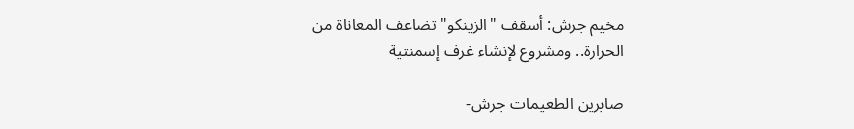مخيم جرش: أسقف "الزينكو" تضاعف المعاناة من الحرارة.. ومشروع لإنشاء غرف إسمنتية

صابرين الطعيمات جرش-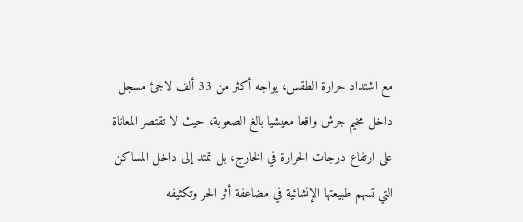مع اشتداد حرارة الطقس، يواجه أكثر من 33 ألف لاجئ مسجل داخل مخيم جرش واقعا معيشيا بالغ الصعوبة، حيث لا تقتصر المعاناة على ارتفاع درجات الحرارة في الخارج، بل تمتد إلى داخل المساكن التي تسهم طبيعتها الإنشائية في مضاعفة أثر الحر وتكثيفه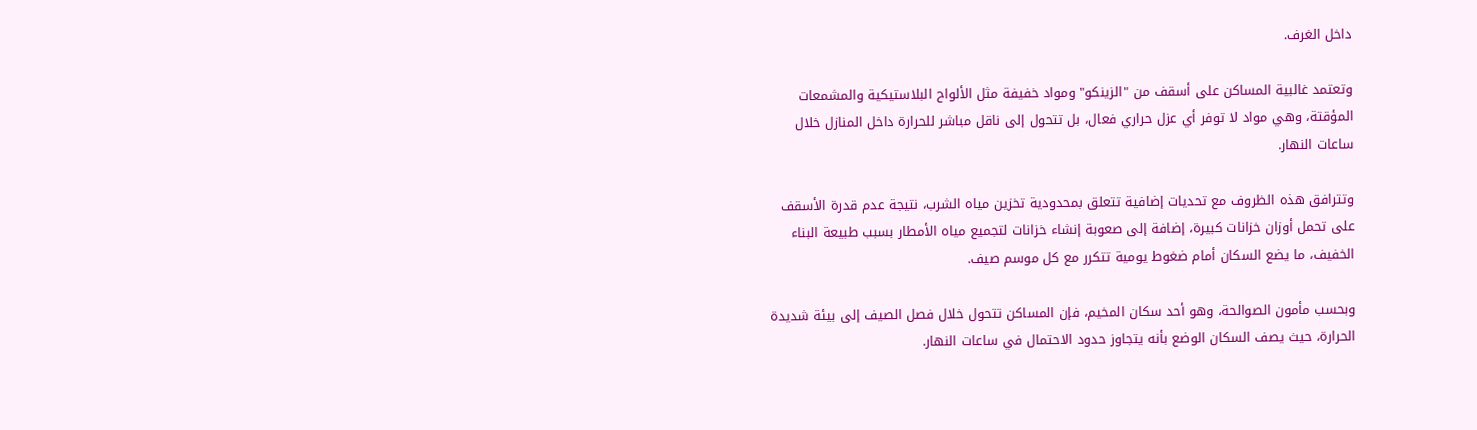داخل الغرف.

وتعتمد غالبية المساكن على أسقف من "الزينكو" ومواد خفيفة مثل الألواح البلاستيكية والمشمعات المؤقتة، وهي مواد لا توفر أي عزل حراري فعال، بل تتحول إلى ناقل مباشر للحرارة داخل المنازل خلال ساعات النهار.

وتترافق هذه الظروف مع تحديات إضافية تتعلق بمحدودية تخزين مياه الشرب، نتيجة عدم قدرة الأسقف على تحمل أوزان خزانات كبيرة، إضافة إلى صعوبة إنشاء خزانات لتجميع مياه الأمطار بسبب طبيعة البناء الخفيف، ما يضع السكان أمام ضغوط يومية تتكرر مع كل موسم صيف.

وبحسب مأمون الصوالحة، وهو أحد سكان المخيم، فإن المساكن تتحول خلال فصل الصيف إلى بيئة شديدة الحرارة، حيث يصف السكان الوضع بأنه يتجاوز حدود الاحتمال في ساعات النهار.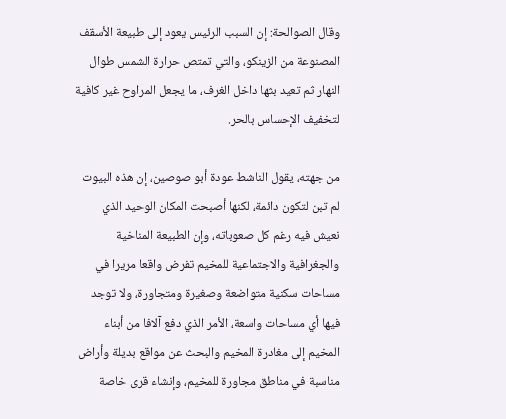وقال الصوالحة: إن السبب الرئيس يعود إلى طبيعة الأسقف المصنوعة من الزينكو، والتي تمتص حرارة الشمس طوال النهار ثم تعيد بثها داخل الغرف، ما يجعل المراوح غير كافية لتخفيف الإحساس بالحر.

من جهته، يقول الناشط عودة أبو صوصين، إن هذه البيوت لم تبن لتكون دائمة، لكنها أصبحت المكان الوحيد الذي نعيش فيه رغم كل صعوباته، وإن الطبيعة المناخية والجغرافية والاجتماعية للمخيم تفرض واقعا مريرا في مساحات سكنية متواضعة وصغيرة ومتجاورة، ولا توجد فيها أي مساحات واسعة، الأمر الذي دفع آلافا من أبناء المخيم إلى مغادرة المخيم والبحث عن مواقع بديلة وأراض مناسبة في مناطق مجاورة للمخيم، وإنشاء قرى خاصة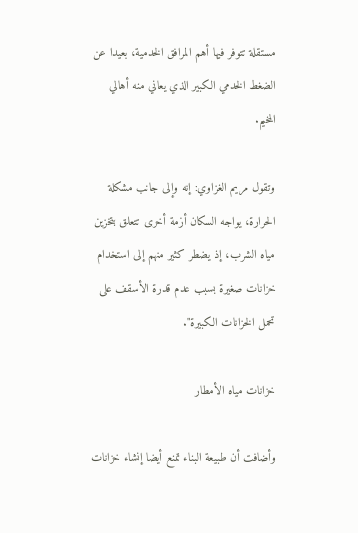مستقلة تتوفر فيها أهم المرافق الخدمية، بعيدا عن الضغط الخدمي الكبير الذي يعاني منه أهالي المخيم.

وتقول مريم الغزاوي: إنه وإلى جانب مشكلة الحرارة، يواجه السكان أزمة أخرى تتعلق بتخزين مياه الشرب، إذ يضطر كثير منهم إلى استخدام خزانات صغيرة بسبب عدم قدرة الأسقف على تحمل الخزانات الكبيرة".

خزانات مياه الأمطار

وأضافت أن طبيعة البناء تمنع أيضا إنشاء خزانات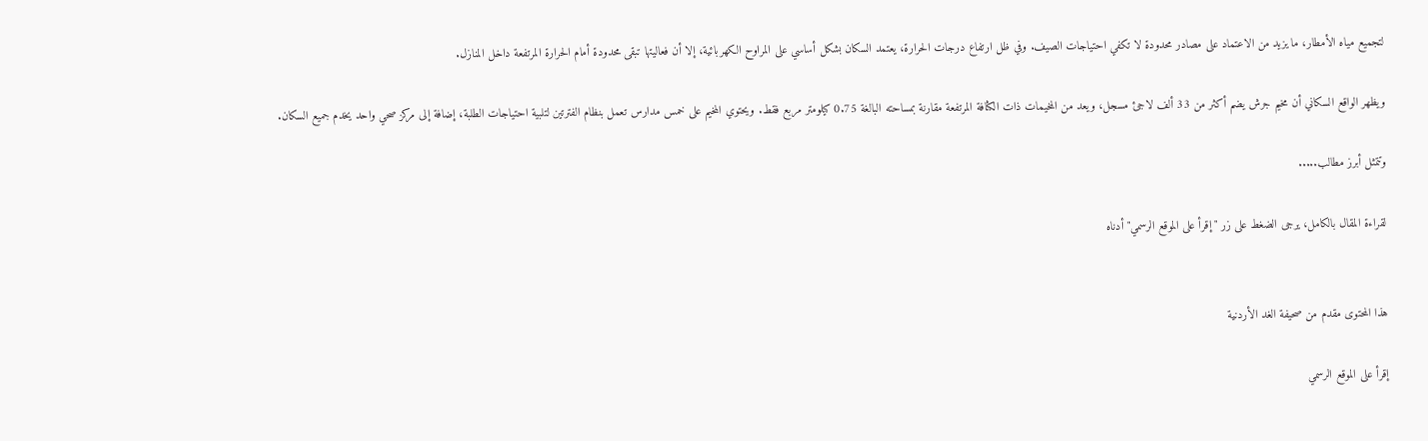لتجميع مياه الأمطار، ما يزيد من الاعتماد على مصادر محدودة لا تكفي احتياجات الصيف. وفي ظل ارتفاع درجات الحرارة، يعتمد السكان بشكل أساسي على المراوح الكهربائية، إلا أن فعاليتها تبقى محدودة أمام الحرارة المرتفعة داخل المنازل.

ويظهر الواقع السكاني أن مخيم جرش يضم أكثر من 33 ألف لاجئ مسجل، ويعد من المخيمات ذات الكثافة المرتفعة مقارنة بمساحته البالغة 0.75 كيلومتر مربع فقط. ويحتوي المخيم على خمس مدارس تعمل بنظام الفترتين لتلبية احتياجات الطلبة، إضافة إلى مركز صحي واحد يخدم جميع السكان.

وتتمثل أبرز مطالب.....

لقراءة المقال بالكامل، يرجى الضغط على زر "إقرأ على الموقع الرسمي" أدناه


هذا المحتوى مقدم من صحيفة الغد الأردنية

إقرأ على الموقع الرسمي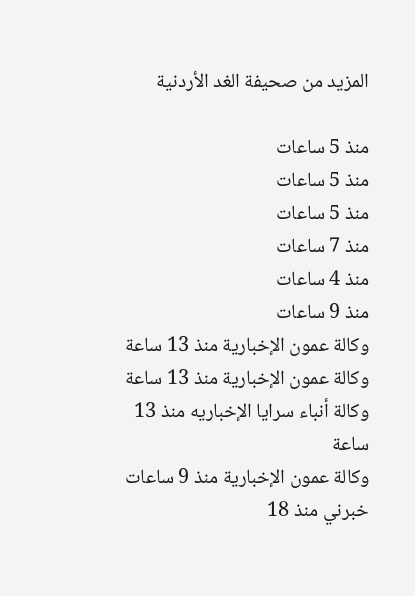المزيد من صحيفة الغد الأردنية

منذ 5 ساعات
منذ 5 ساعات
منذ 5 ساعات
منذ 7 ساعات
منذ 4 ساعات
منذ 9 ساعات
وكالة عمون الإخبارية منذ 13 ساعة
وكالة عمون الإخبارية منذ 13 ساعة
وكالة أنباء سرايا الإخباريه منذ 13 ساعة
وكالة عمون الإخبارية منذ 9 ساعات
خبرني منذ 18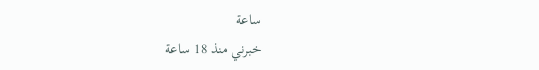ساعة
خبرني منذ 18 ساعة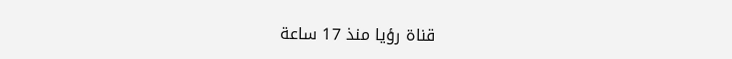قناة رؤيا منذ 17 ساعة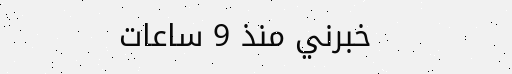خبرني منذ 9 ساعات